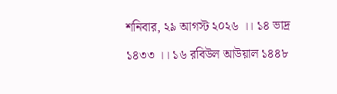শনিবার, ২৯ আগস্ট ২০২৬ ।। ১৪ ভাদ্র ১৪৩৩ ।। ১৬ রবিউল আউয়াল ১৪৪৮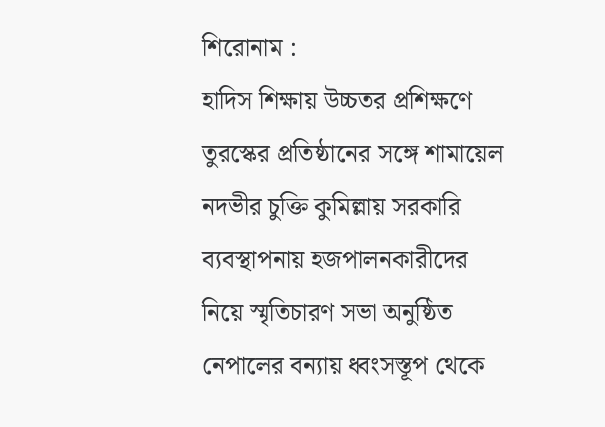শিরোনাম :
হাদিস শিক্ষায় উচ্চতর প্রশিক্ষণে তুরস্কের প্রতিষ্ঠানের সঙ্গে শামায়েল নদভীর চুক্তি কুমিল্লায় সরকারি ব্যবস্থাপনায় হজপালনকারীদের নিয়ে স্মৃতিচারণ সভা অনুষ্ঠিত নেপালের বন্যায় ধ্বংসস্তূপ থেকে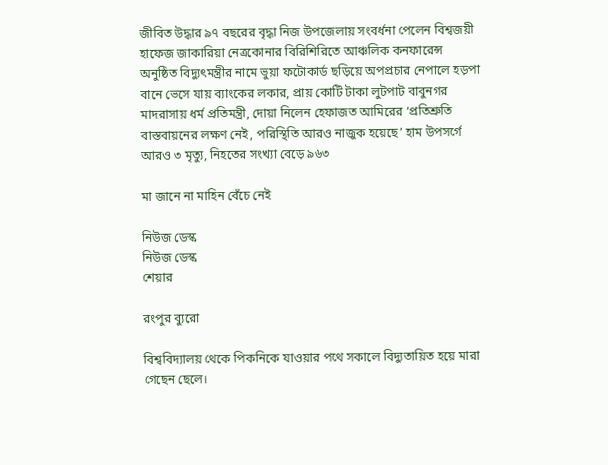জীবিত উদ্ধার ৯৭ বছরের বৃদ্ধা নিজ উপজেলায় সংবর্ধনা পেলেন বিশ্বজয়ী হাফেজ জাকারিয়া নেত্রকোনার বিরিশিরিতে আঞ্চলিক কনফারেন্স অনুষ্ঠিত বিদ্যুৎমন্ত্রীর নামে ভুয়া ফটোকার্ড ছড়িয়ে অপপ্রচার নেপালে হড়পা বানে ভেসে যায় ব্যাংকের লকার, প্রায় কোটি টাকা লুটপাট বাবুনগর মাদরাসায় ধর্ম প্রতিমন্ত্রী, দোয়া নিলেন হেফাজত আমিরের ‘প্রতিশ্রুতি বাস্তবায়নের লক্ষণ নেই, পরিস্থিতি আরও নাজুক হয়েছে’ হাম উপসর্গে আরও ৩ মৃত্যু, নিহতের সংখ্যা বেড়ে ৯৬৩

মা জানে না মাহিন বেঁচে নেই

নিউজ ডেস্ক
নিউজ ডেস্ক
শেয়ার

রংপুর ব্যুরো

বিশ্ববিদ্যালয় থেকে পিকনিকে যাওয়ার পথে সকালে বিদ্যুতায়িত হয়ে মারা গেছেন ছেলে।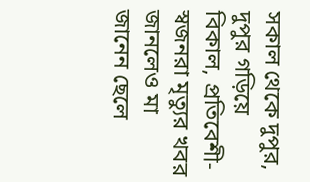সকাল থেকে দুপুর, দুপুর গড়িয়ে বিকাল, প্রতিবেশী-স্বজনরা মৃত্যুর খবর জানলেও মা জানেন ছেলে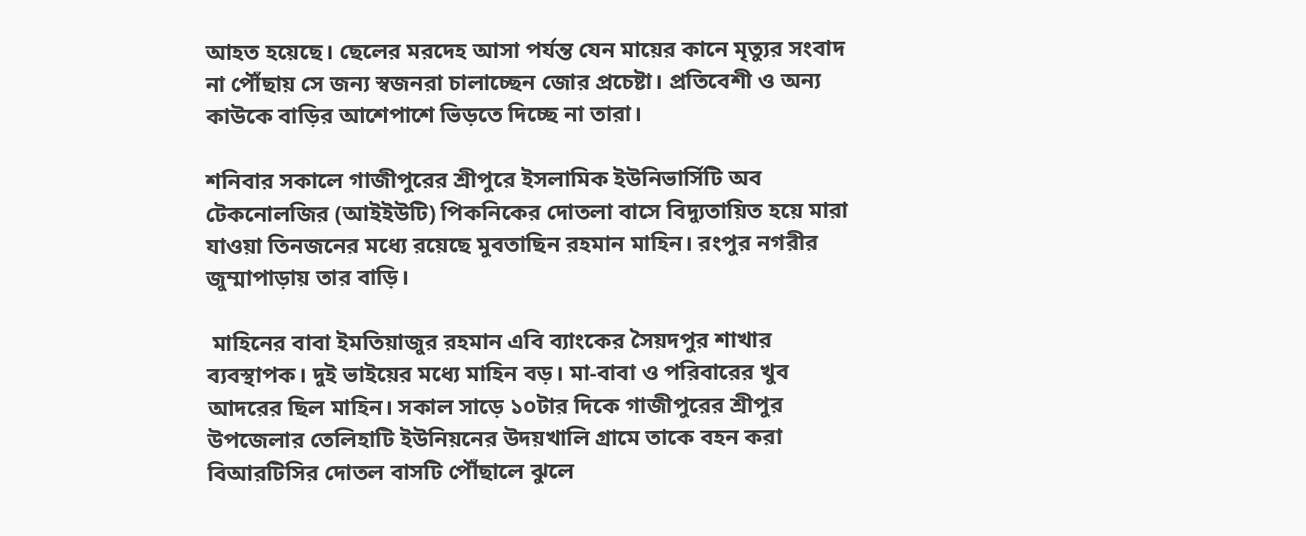আহত হয়েছে। ছেলের মরদেহ আসা পর্যন্ত যেন মায়ের কানে মৃত্যুর সংবাদ না পৌঁছায় সে জন্য স্বজনরা চালাচ্ছেন জোর প্রচেষ্টা। প্রতিবেশী ও অন্য কাউকে বাড়ির আশেপাশে ভিড়তে দিচ্ছে না তারা।

শনিবার সকালে গাজীপুরের শ্রীপুরে ইসলামিক ইউনিভার্সিটি অব টেকনোলজির (আইইউটি) পিকনিকের দোতলা বাসে বিদ্যুতায়িত হয়ে মারা যাওয়া তিনজনের মধ্যে রয়েছে মুবতাছিন রহমান মাহিন। রংপুর নগরীর জুম্মাপাড়ায় তার বাড়ি।

 মাহিনের বাবা ইমতিয়াজুর রহমান এবি ব্যাংকের সৈয়দপুর শাখার ব্যবস্থাপক। দুই ভাইয়ের মধ্যে মাহিন বড়। মা-বাবা ও পরিবারের খুব আদরের ছিল মাহিন। সকাল সাড়ে ১০টার দিকে গাজীপুরের শ্রীপুর উপজেলার তেলিহাটি ইউনিয়নের উদয়খালি গ্রামে তাকে বহন করা বিআরটিসির দোতল বাসটি পৌঁছালে ঝুলে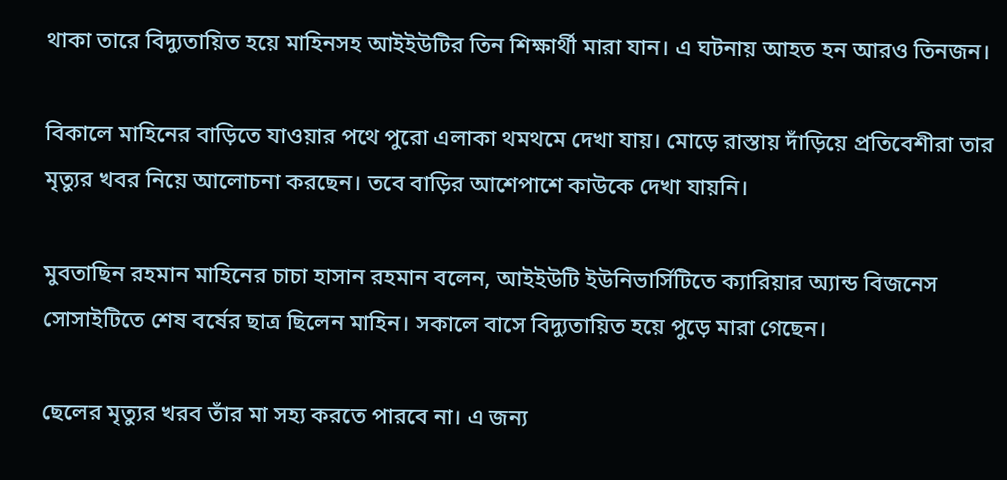থাকা তারে বিদ্যুতায়িত হয়ে মাহিনসহ আইইউটির তিন শিক্ষার্থী মারা যান। এ ঘটনায় আহত হন আরও তিনজন।

বিকালে মাহিনের বাড়িতে যাওয়ার পথে পুরো এলাকা থমথমে দেখা যায়। মোড়ে রাস্তায় দাঁড়িয়ে প্রতিবেশীরা তার মৃত্যুর খবর নিয়ে আলোচনা করছেন। তবে বাড়ির আশেপাশে কাউকে দেখা যায়নি।

মুবতাছিন রহমান মাহিনের চাচা হাসান রহমান বলেন, আইইউটি ইউনিভার্সিটিতে ক্যারিয়ার অ্যান্ড বিজনেস সোসাইটিতে শেষ বর্ষের ছাত্র ছিলেন মাহিন। সকালে বাসে বিদ্যুতায়িত হয়ে পুড়ে মারা গেছেন।

ছেলের মৃত্যুর খরব তাঁর মা সহ্য করতে পারবে না। এ জন্য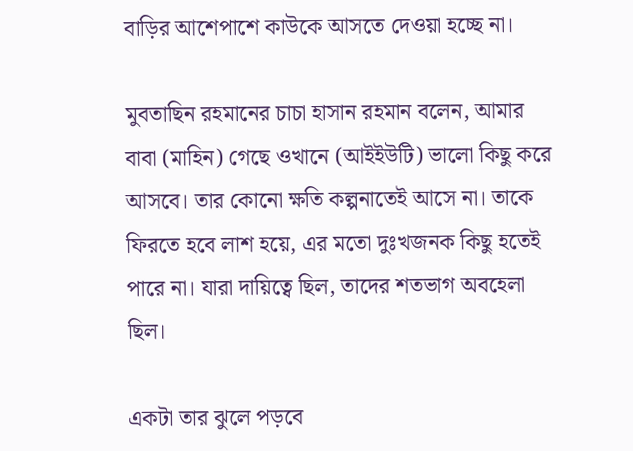বাড়ির আশেপাশে কাউকে আসতে দেওয়া হচ্ছে না।

মুবতাছিন রহমানের চাচা হাসান রহমান বলেন, আমার বাবা (মাহিন) গেছে ওখানে (আইইউটি) ভালো কিছু করে আসবে। তার কোনো ক্ষতি কল্পনাতেই আসে না। তাকে ফিরতে হবে লাশ হয়ে, এর মতো দুঃখজনক কিছু হতেই পারে না। যারা দায়িত্বে ছিল, তাদের শতভাগ অবহেলা ছিল।

একটা তার ঝুলে পড়বে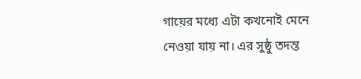গায়ের মধ্যে এটা কখনোই মেনে নেওয়া যায় না। এর সুষ্ঠু তদন্ত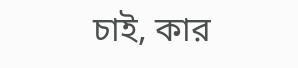চাই, কার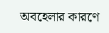অবহেলার কারণে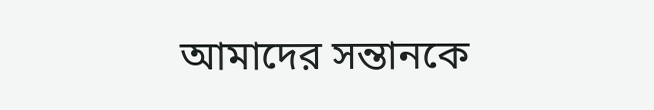আমাদের সন্তানকে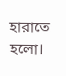হারাতে হলো।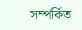সম্পর্কিত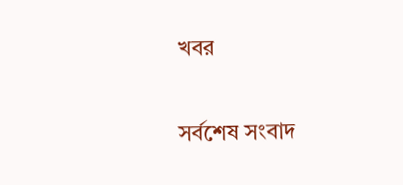খবর

সর্বশেষ সংবাদ